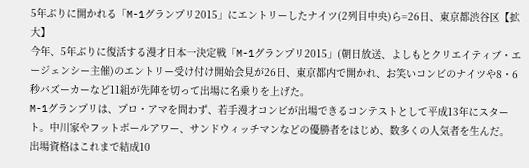5年ぶりに開かれる「M-1グランプリ2015」にエントリーしたナイツ(2列目中央)ら=26日、東京都渋谷区【拡大】
今年、5年ぶりに復活する漫才日本一決定戦「M-1グランプリ2015」(朝日放送、よしもとクリエイティブ・エージェンシー主催)のエントリー受け付け開始会見が26日、東京都内で開かれ、お笑いコンビのナイツや8・6秒バズーカーなど11組が先陣を切って出場に名乗りを上げた。
M-1グランプリは、プロ・アマを問わず、若手漫才コンビが出場できるコンテストとして平成13年にスタート。中川家やフットボールアワー、サンドウィッチマンなどの優勝者をはじめ、数多くの人気者を生んだ。
出場資格はこれまで結成10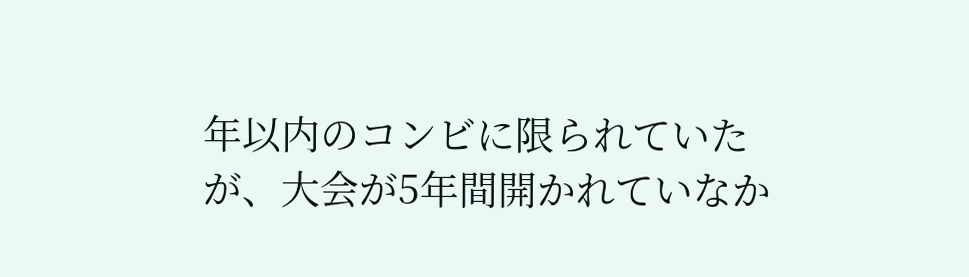年以内のコンビに限られていたが、大会が5年間開かれていなか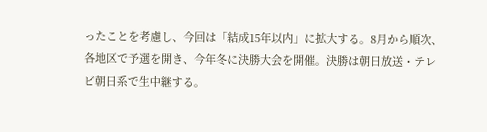ったことを考慮し、今回は「結成15年以内」に拡大する。8月から順次、各地区で予選を開き、今年冬に決勝大会を開催。決勝は朝日放送・テレビ朝日系で生中継する。